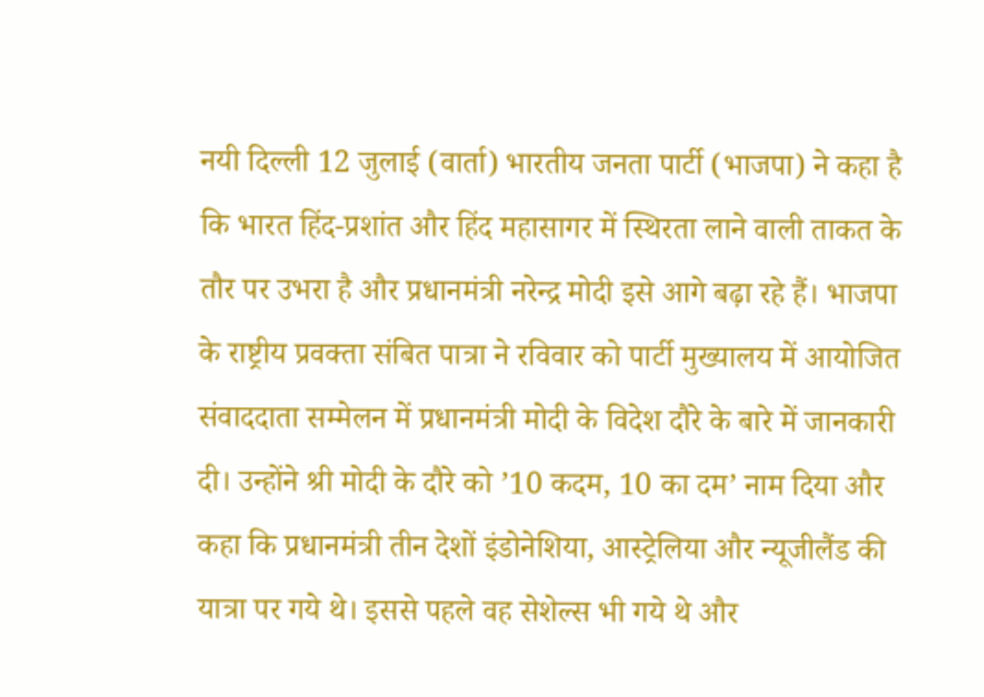नयी दिल्ली 12 जुलाई (वार्ता) भारतीय जनता पार्टी (भाजपा) ने कहा है कि भारत हिंद-प्रशांत और हिंद महासागर में स्थिरता लाने वाली ताकत के तौर पर उभरा है और प्रधानमंत्री नरेन्द्र मोदी इसे आगे बढ़ा रहे हैं। भाजपा के राष्ट्रीय प्रवक्ता संबित पात्रा ने रविवार को पार्टी मुख्यालय में आयोजित संवाददाता सम्मेलन में प्रधानमंत्री मोदी के विदेश दौरे के बारे में जानकारी दी। उन्होंने श्री मोदी के दौरे को ’10 कदम, 10 का दम’ नाम दिया और कहा कि प्रधानमंत्री तीन देशों इंडोनेशिया, आस्ट्रेलिया और न्यूजीलैंड की यात्रा पर गये थे। इससे पहले वह सेशेल्स भी गये थे और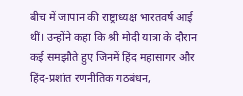बीच में जापान की राष्ट्राध्यक्ष भारतवर्ष आई थीं। उन्होंने कहा कि श्री मोदी यात्रा के दौरान कई समझौते हुए जिनमें हिंद महासागर और हिंद-प्रशांत रणनीतिक गठबंधन,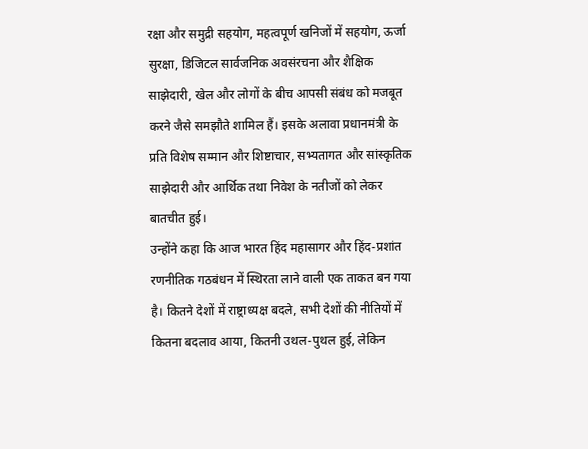रक्षा और समुद्री सहयोग, महत्वपूर्ण खनिजों में सहयोग, ऊर्जा सुरक्षा, डिजिटल सार्वजनिक अवसंरचना और शैक्षिक साझेदारी, खेल और लोगों के बीच आपसी संबंध को मजबूत करने जैसे समझौते शामिल हैं। इसके अलावा प्रधानमंत्री के प्रति विशेष सम्मान और शिष्टाचार, सभ्यतागत और सांस्कृतिक साझेदारी और आर्थिक तथा निवेश के नतीजों को लेकर बातचीत हुई।
उन्होंने कहा कि आज भारत हिंद महासागर और हिंद-प्रशांत रणनीतिक गठबंधन में स्थिरता लाने वाली एक ताकत बन गया है। कितने देशों में राष्ट्राध्यक्ष बदले, सभी देशों की नीतियों में कितना बदलाव आया, कितनी उथल-पुथल हुई, लेकिन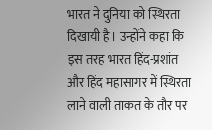भारत ने दुनिया को स्थिरता दिखायी है। उन्होंने कहा कि इस तरह भारत हिंद-प्रशांत और हिंद महासागर में स्थिरता लाने वाली ताकत के तौर पर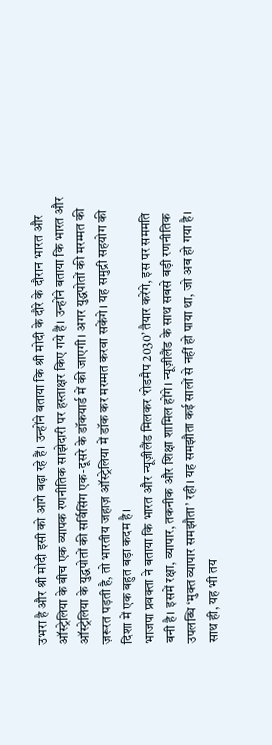उभरा है और श्री मोदी इसी को आगे बढ़ा रहे हैं। उन्होंने बताया कि श्री मोदी के दौरे के दौरान भारत और ऑस्ट्रेलिया के बीच एक व्यापक रणनीतिक साझेदारी पर हस्ताक्षर किए गये हैं। उन्होंने बताया कि भारत और ऑस्ट्रेलिया के युद्धपोतों की सर्विसिंग एक-दूसरे के डॉकयार्ड में की जाएगी। अगर युद्धपोतों की मरम्मत की ज़रूरत पड़ती है, तो भारतीय जहाज़ ऑस्ट्रेलिया में डॉक कर मरम्मत करवा सकेंगे। यह समुद्री सहयोग की दिशा में एक बहुत बड़ा कदम है।
भाजपा प्रवक्ता ने बताया कि भारत और न्यूज़ीलैंड मिलकर ‘रोडमैप 2030’ तैयार करेंगे, इस पर सममति बनी है। इसमें रक्षा, व्यापार, तकनीक और शिक्षा शामिल होंगे। न्यूज़ीलैंड के साथ सबसे बड़ी रणनीतिक उपलब्धि ‘मुक्त व्यापार समझौता’ रही। यह समझौता कई सालों से नहीं हो पाया था, जो अब हो गया है। साथ ही, यह भी तय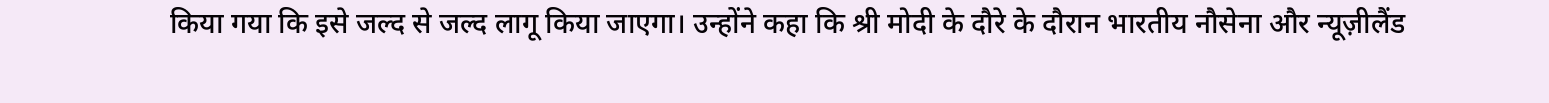किया गया कि इसे जल्द से जल्द लागू किया जाएगा। उन्होंने कहा कि श्री मोदी के दौरे के दौरान भारतीय नौसेना और न्यूज़ीलैंड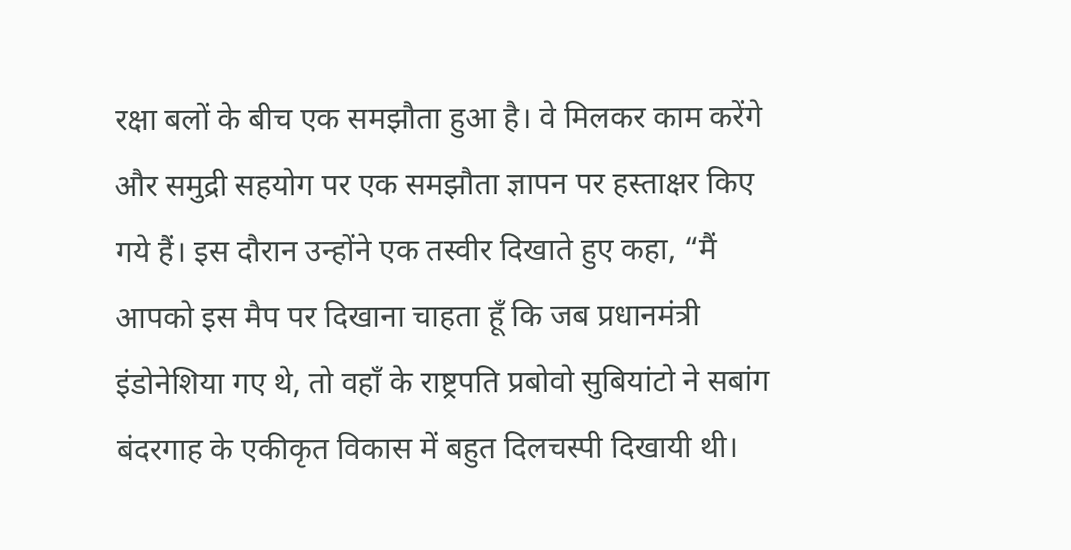रक्षा बलों के बीच एक समझौता हुआ है। वे मिलकर काम करेंगे और समुद्री सहयोग पर एक समझौता ज्ञापन पर हस्ताक्षर किए गये हैं। इस दौरान उन्होंने एक तस्वीर दिखाते हुए कहा, “मैं आपको इस मैप पर दिखाना चाहता हूँ कि जब प्रधानमंत्री इंडोनेशिया गए थे, तो वहाँ के राष्ट्रपति प्रबोवो सुबियांटो ने सबांग बंदरगाह के एकीकृत विकास में बहुत दिलचस्पी दिखायी थी।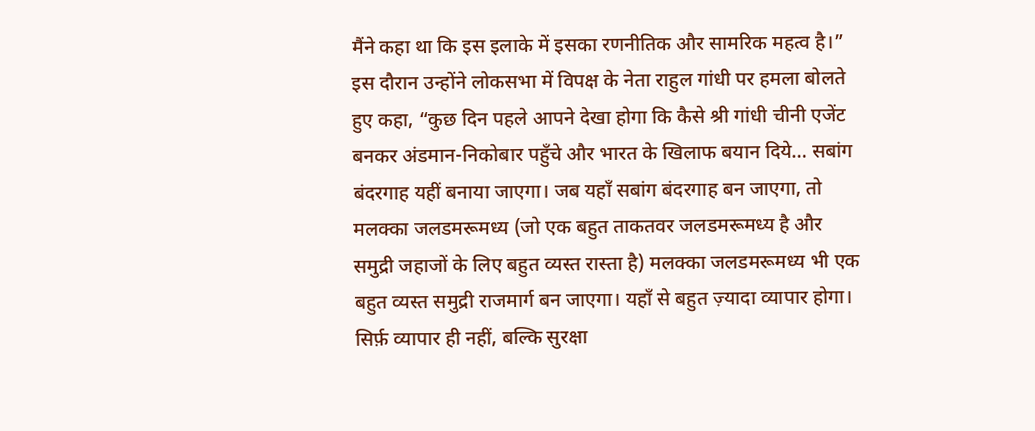मैंने कहा था कि इस इलाके में इसका रणनीतिक और सामरिक महत्व है।” इस दौरान उन्होंने लोकसभा में विपक्ष के नेता राहुल गांधी पर हमला बोलते हुए कहा, “कुछ दिन पहले आपने देखा होगा कि कैसे श्री गांधी चीनी एजेंट बनकर अंडमान-निकोबार पहुँचे और भारत के खिलाफ बयान दिये… सबांग बंदरगाह यहीं बनाया जाएगा। जब यहाँ सबांग बंदरगाह बन जाएगा, तो मलक्का जलडमरूमध्य (जो एक बहुत ताकतवर जलडमरूमध्य है और समुद्री जहाजों के लिए बहुत व्यस्त रास्ता है) मलक्का जलडमरूमध्य भी एक बहुत व्यस्त समुद्री राजमार्ग बन जाएगा। यहाँ से बहुत ज़्यादा व्यापार होगा। सिर्फ़ व्यापार ही नहीं, बल्कि सुरक्षा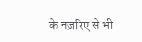के नज़रिए से भी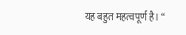यह बहुत महत्वपूर्ण है। “